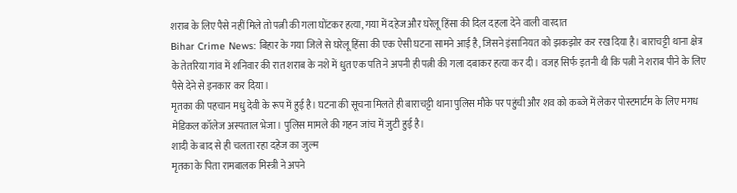शराब के लिए पैसे नहीं मिले तो पत्नी की गला घोंटकर हत्या, गया में दहेज और घरेलू हिंसा की दिल दहला देने वाली वारदात
Bihar Crime News: बिहार के गया जिले से घरेलू हिंसा की एक ऐसी घटना सामने आई है, जिसने इंसानियत को झकझोर कर रख दिया है। बाराचट्टी थाना क्षेत्र के तेतरिया गांव में शनिवार की रात शराब के नशे में धुत एक पति ने अपनी ही पत्नी की गला दबाकर हत्या कर दी। वजह सिर्फ इतनी थी कि पत्नी ने शराब पीने के लिए पैसे देने से इनकार कर दिया।
मृतका की पहचान मधु देवी के रूप में हुई है। घटना की सूचना मिलते ही बाराचट्टी थाना पुलिस मौके पर पहुंची और शव को कब्जे में लेकर पोस्टमार्टम के लिए मगध मेडिकल कॉलेज अस्पताल भेजा। पुलिस मामले की गहन जांच में जुटी हुई है।
शादी के बाद से ही चलता रहा दहेज का जुल्म
मृतका के पिता रामबालक मिस्त्री ने अपने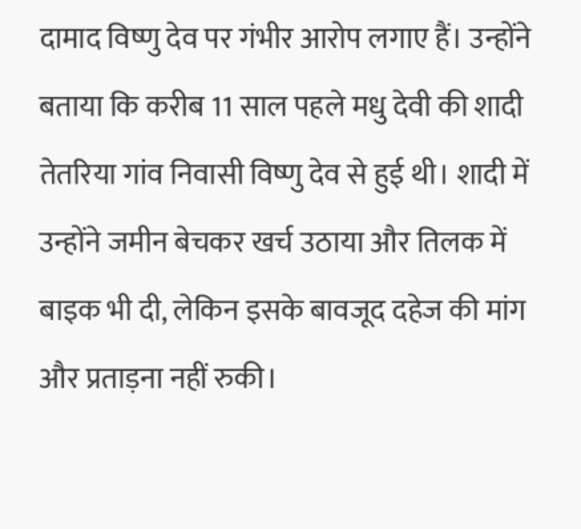दामाद विष्णु देव पर गंभीर आरोप लगाए हैं। उन्होंने बताया कि करीब 11 साल पहले मधु देवी की शादी तेतरिया गांव निवासी विष्णु देव से हुई थी। शादी में उन्होंने जमीन बेचकर खर्च उठाया और तिलक में बाइक भी दी, लेकिन इसके बावजूद दहेज की मांग और प्रताड़ना नहीं रुकी।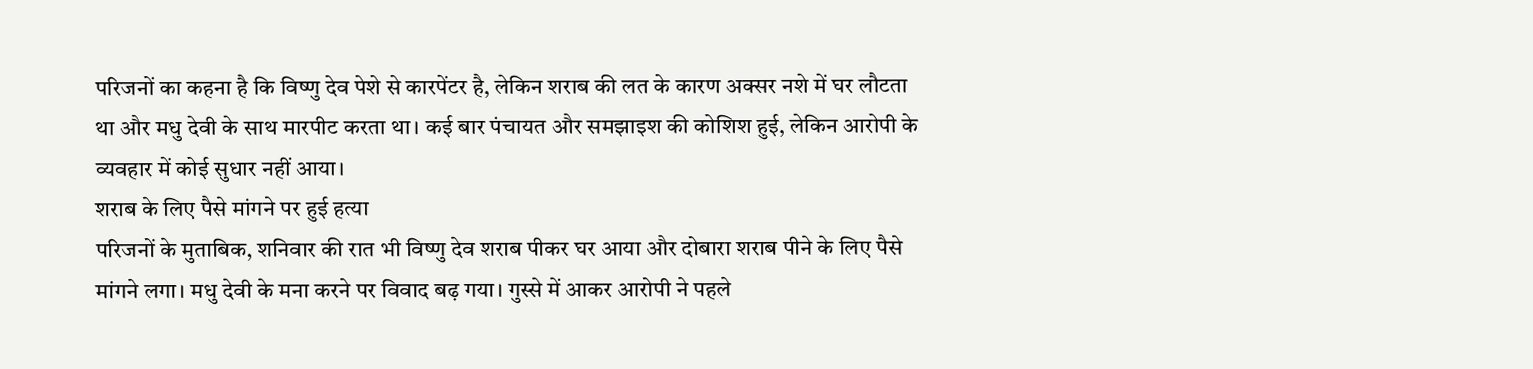परिजनों का कहना है कि विष्णु देव पेशे से कारपेंटर है, लेकिन शराब की लत के कारण अक्सर नशे में घर लौटता था और मधु देवी के साथ मारपीट करता था। कई बार पंचायत और समझाइश की कोशिश हुई, लेकिन आरोपी के व्यवहार में कोई सुधार नहीं आया।
शराब के लिए पैसे मांगने पर हुई हत्या
परिजनों के मुताबिक, शनिवार की रात भी विष्णु देव शराब पीकर घर आया और दोबारा शराब पीने के लिए पैसे मांगने लगा। मधु देवी के मना करने पर विवाद बढ़ गया। गुस्से में आकर आरोपी ने पहले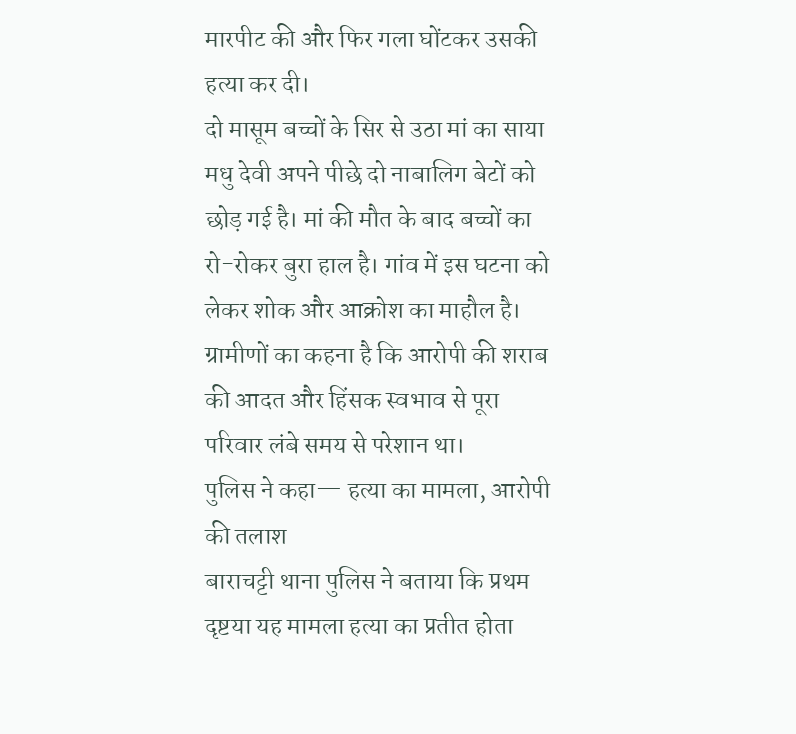मारपीट की और फिर गला घोंटकर उसकी हत्या कर दी।
दो मासूम बच्चों के सिर से उठा मां का साया
मधु देवी अपने पीछे दो नाबालिग बेटों को छोड़ गई है। मां की मौत के बाद बच्चों का रो-रोकर बुरा हाल है। गांव में इस घटना को लेकर शोक और आक्रोश का माहौल है। ग्रामीणों का कहना है कि आरोपी की शराब की आदत और हिंसक स्वभाव से पूरा परिवार लंबे समय से परेशान था।
पुलिस ने कहा— हत्या का मामला, आरोपी की तलाश
बाराचट्टी थाना पुलिस ने बताया कि प्रथम दृष्टया यह मामला हत्या का प्रतीत होता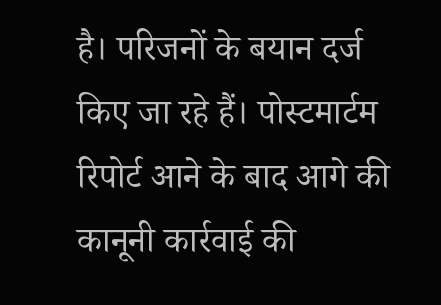है। परिजनों के बयान दर्ज किए जा रहे हैं। पोस्टमार्टम रिपोर्ट आने के बाद आगे की कानूनी कार्रवाई की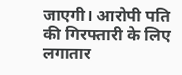जाएगी। आरोपी पति की गिरफ्तारी के लिए लगातार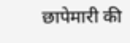छापेमारी की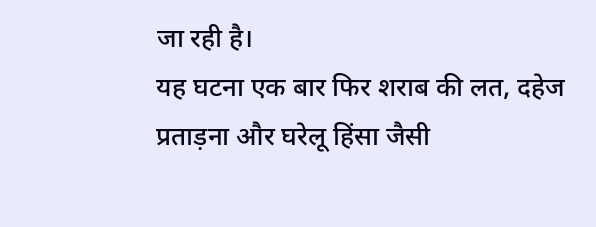जा रही है।
यह घटना एक बार फिर शराब की लत, दहेज प्रताड़ना और घरेलू हिंसा जैसी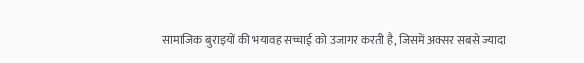सामाजिक बुराइयों की भयावह सच्चाई को उजागर करती है, जिसमें अक्सर सबसे ज्यादा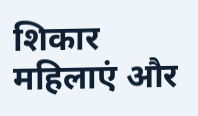शिकार महिलाएं और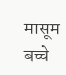मासूम बच्चे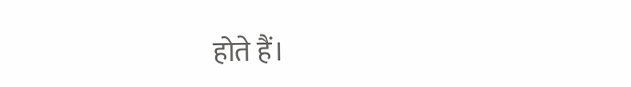होते हैं।